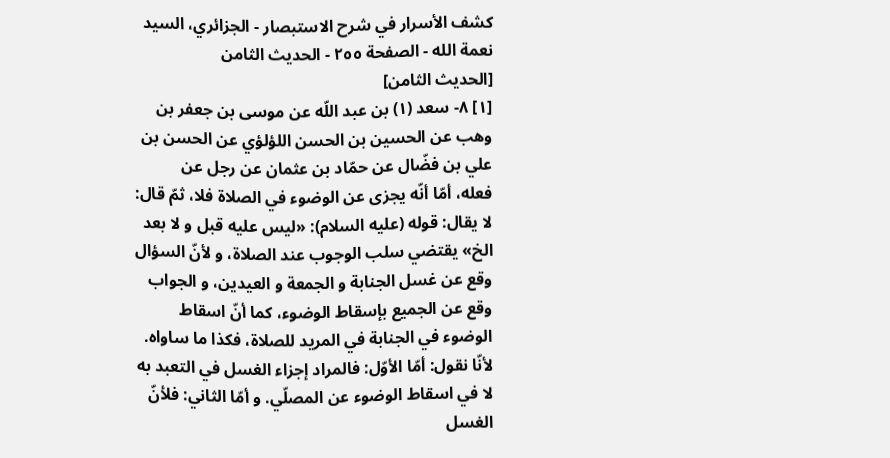كشف الأسرار في شرح الاستبصار - الجزائري، السيد نعمة الله - الصفحة ٢٥٥ - الحديث الثامن
[الحديث الثامن]
[١] ٨- سعد (١) بن عبد اللّه عن موسى بن جعفر بن وهب عن الحسين بن الحسن اللؤلؤي عن الحسن بن علي بن فضّال عن حمّاد بن عثمان عن رجل عن
فعله، أمّا أنّه يجزى عن الوضوء في الصلاة فلا، ثمّ قال: لا يقال: قوله (عليه السلام): «ليس عليه قبل و لا بعد الخ» يقتضي سلب الوجوب عند الصلاة، و لأنّ السؤال وقع عن غسل الجنابة و الجمعة و العيدين، و الجواب وقع عن الجميع بإسقاط الوضوء، كما أنّ اسقاط الوضوء في الجنابة في المريد للصلاة، فكذا ما ساواه. لأنّا نقول: أمّا الأوّل: فالمراد إجزاء الغسل في التعبد به لا في اسقاط الوضوء عن المصلّي. و أمّا الثاني: فلأنّ الغسل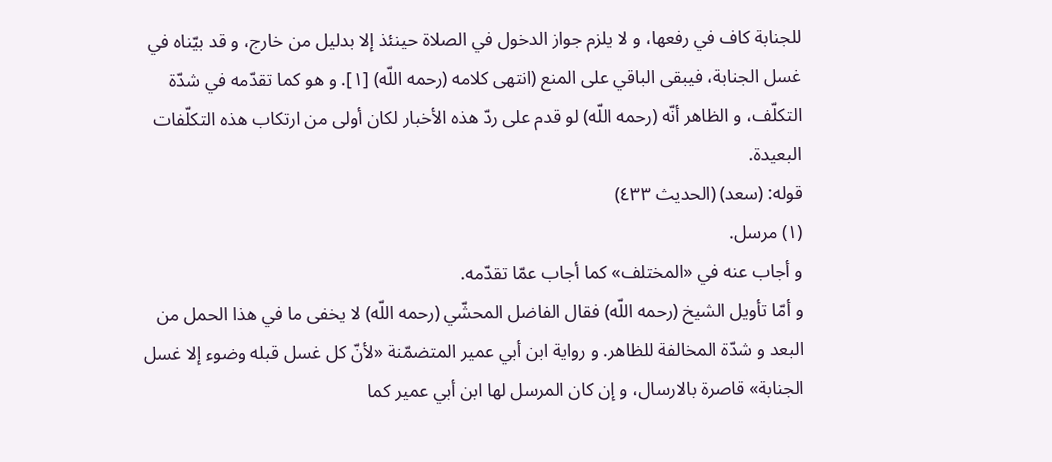للجنابة كاف في رفعها، و لا يلزم جواز الدخول في الصلاة حينئذ إلا بدليل من خارج، و قد بيّناه في غسل الجنابة، فيبقى الباقي على المنع (انتهى كلامه (رحمه اللّه) [١]. و هو كما تقدّمه في شدّة التكلّف، و الظاهر أنّه (رحمه اللّه) لو قدم على ردّ هذه الأخبار لكان أولى من ارتكاب هذه التكلّفات البعيدة.
قوله: (سعد) (الحديث ٤٣٣)
(١) مرسل.
و أجاب عنه في «المختلف» كما أجاب عمّا تقدّمه.
و أمّا تأويل الشيخ (رحمه اللّه) فقال الفاضل المحشّي (رحمه اللّه) لا يخفى ما في هذا الحمل من البعد و شدّة المخالفة للظاهر. و رواية ابن أبي عمير المتضمّنة «لأنّ كل غسل قبله وضوء إلا غسل الجنابة» قاصرة بالارسال، و إن كان المرسل لها ابن أبي عمير كما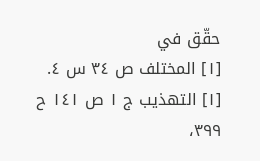حقّق في
[١] المختلف ص ٣٤ س ٤.
[١] التهذيب ج ١ ص ١٤١ ح ٣٩٩،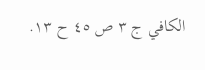الكافي ج ٣ ص ٤٥ ح ١٣.